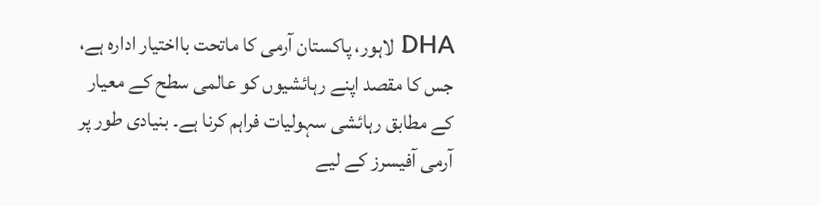DHA لاہور، پاکستان آرمی کا ماتحت بااختیار ادارہ ہے، جس کا مقصد اپنے رہائشیوں کو عالمی سطح کے معیار کے مطابق رہائشی سہولیات فراہم کرنا ہے۔ بنیادی طور پر آرمی آفیسرز کے لیے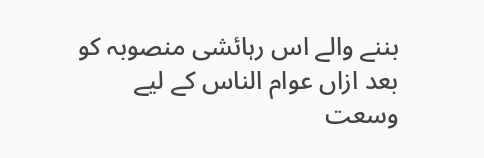بننے والے اس رہائشی منصوبہ کو بعد ازاں عوام الناس کے لیے وسعت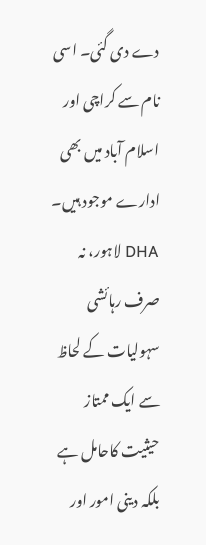دے دی گئی۔ اسی نام سے کراچی اور اسلام آباد میں بھی ادارے موجود ہیں۔
DHA لاہور، نہ صرف رہائشی سہولیات کے لحاظ سے ایک ممتاز حیثیت کاحامل ہے بلکہ دینی امور اور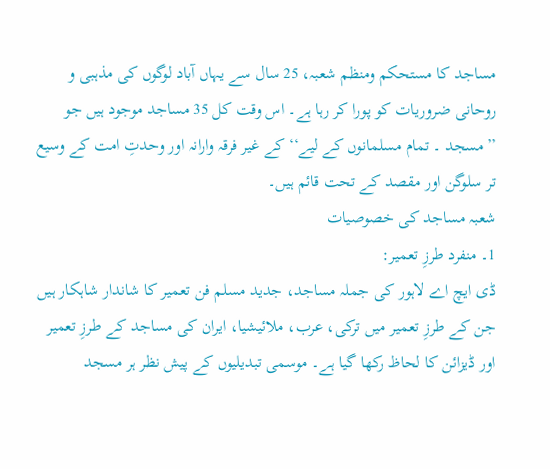مساجد کا مستحکم ومنظم شعبہ، 25 سال سے یہاں آباد لوگوں کی مذہبی و روحانی ضروریات کو پورا کر رہا ہے۔ اس وقت کل 35 مساجد موجود ہیں جو ’’مسجد ۔ تمام مسلمانوں کے لیے‘‘ کے غیر فرقہ وارانہ اور وحدتِ امت کے وسیع تر سلوگن اور مقصد کے تحت قائم ہیں۔
شعبہ مساجد کی خصوصیات
1۔ منفرد طرزِ تعمیر:
ڈی ایچ اے لاہور کی جملہ مساجد، جدید مسلم فن تعمیر کا شاندار شاہکار ہیں جن کے طرزِ تعمیر میں ترکی، عرب، ملائیشیا، ایران کی مساجد کے طرزِ تعمیر اور ڈیزائن کا لحاظ رکھا گیا ہے۔ موسمی تبدیلیوں کے پیش نظر ہر مسجد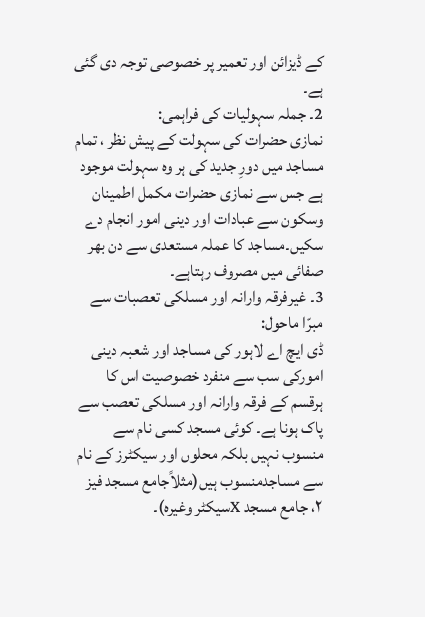کے ڈیزائن اور تعمیر پر خصوصی توجہ دی گئی ہے۔
2۔ جملہ سہولیات کی فراہمی:
نمازی حضرات کی سہولت کے پیش نظر ، تمام مساجد میں دورِ جدید کی ہر وہ سہولت موجود ہے جس سے نمازی حضرات مکمل اطمینان وسکون سے عبادات اور دینی امور انجام دے سکیں۔مساجد کا عملہ مستعدی سے دن بھر صفائی میں مصروف رہتاہے۔
3۔ غیرفرقہ وارانہ اور مسلکی تعصبات سے مبرّا ماحول:
ڈی ایچ اے لاہور کی مساجد اور شعبہ دینی امورکی سب سے منفرد خصوصیت اس کا ہرقسم کے فرقہ وارانہ اور مسلکی تعصب سے پاک ہونا ہے۔ کوئی مسجد کسی نام سے منسوب نہیں بلکہ محلوں اور سیکٹرز کے نام سے مساجدمنسوب ہیں(مثلاًجامع مسجد فیز ۲، جامع مسجد Xسیکٹر وغیرہ)۔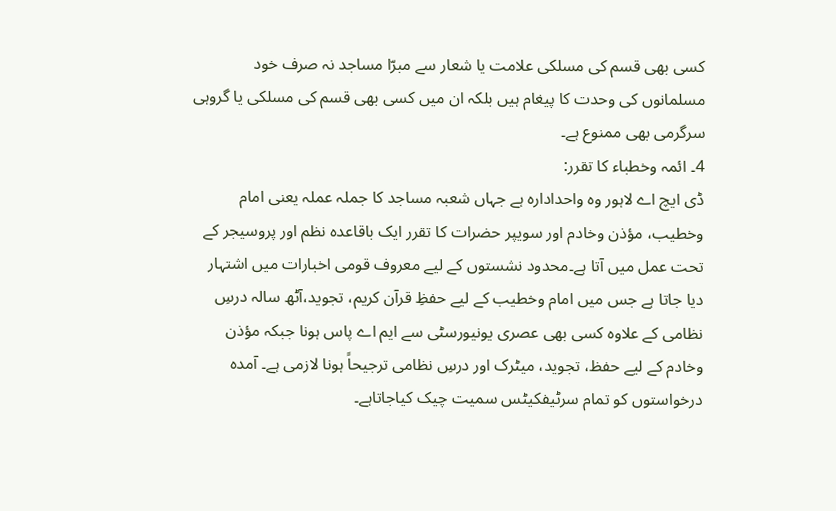کسی بھی قسم کی مسلکی علامت یا شعار سے مبرّا مساجد نہ صرف خود مسلمانوں کی وحدت کا پیغام ہیں بلکہ ان میں کسی بھی قسم کی مسلکی یا گروہی سرگرمی بھی ممنوع ہے۔
4۔ ائمہ وخطباء کا تقرر:
ڈی ایچ اے لاہور وہ واحدادارہ ہے جہاں شعبہ مساجد کا جملہ عملہ یعنی امام وخطیب، مؤذن وخادم اور سویپر حضرات کا تقرر ایک باقاعدہ نظم اور پروسیجر کے تحت عمل میں آتا ہے۔محدود نشستوں کے لیے معروف قومی اخبارات میں اشتہار دیا جاتا ہے جس میں امام وخطیب کے لیے حفظِ قرآن کریم، تجوید،آٹھ سالہ درسِ نظامی کے علاوہ کسی بھی عصری یونیورسٹی سے ایم اے پاس ہونا جبکہ مؤذن وخادم کے لیے حفظ، تجوید، میٹرک اور درسِ نظامی ترجیحاً ہونا لازمی ہے۔ آمدہ درخواستوں کو تمام سرٹیفکیٹس سمیت چیک کیاجاتاہے۔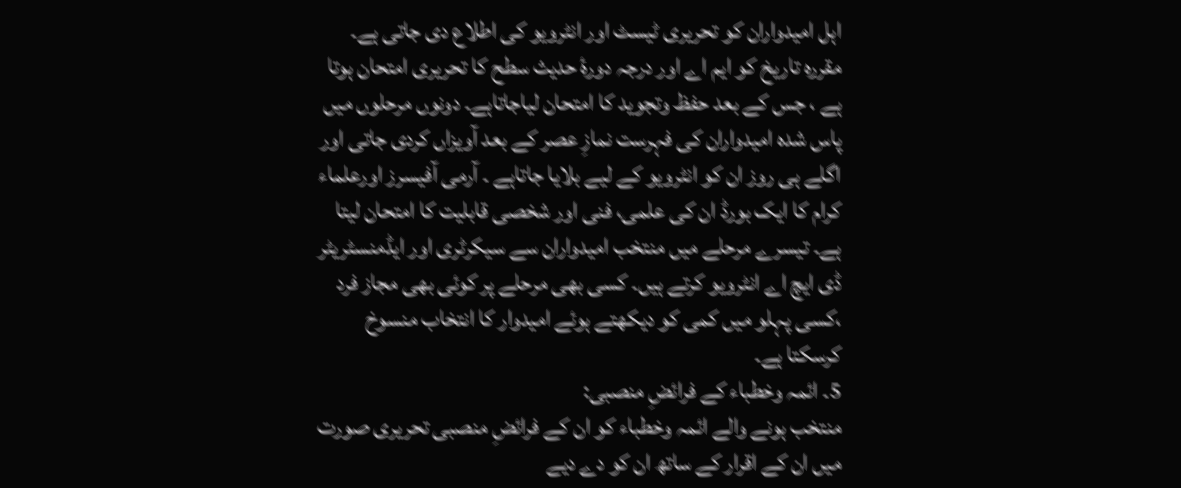اہل امیدواران کو تحریری ٹیسٹ اور انٹرویو کی اطلاع دی جاتی ہے۔ مقررہ تاریخ کو ایم اے اور درجہ دورۂ حدیث سطح کا تحریری امتحان ہوتا ہے ، جس کے بعد حفظ وتجوید کا امتحان لیاجاتاہے۔ دونوں مرحلوں میں پاس شدہ امیدواران کی فہرست نمازِ عصر کے بعد آویزاں کردی جاتی اور اگلے ہی روز ان کو انٹرویو کے لیے بلایا جاتاہے ۔ آرمی آفیسرز اورعلماء کرام کا ایک بورڈ ان کی علمی، فنی اور شخصی قابلیت کا امتحان لیتا ہے۔ تیسرے مرحلے میں منتخب امیدواران سے سیکرٹری اور ایڈمنسٹریٹر ڈی ایچ اے انٹرویو کرتے ہیں۔ کسی بھی مرحلے پر کوئی بھی مجاز فرد ،کسی پہلو میں کمی کو دیکھتے ہوئے امیدوار کا انتخاب منسوخ کرسکتا ہے۔
5۔ ائمہ وخطباء کے فرائضِ منصبی:
منتخب ہونے والے ائمہ وخطباء کو ان کے فرائضِ منصبی تحریری صورت میں ان کے اقرار کے ساتھ ان کو دے دیے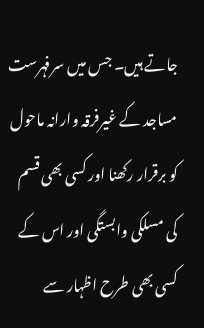جاتے ہیں۔ جس میں سرفہرست مساجد کے غیرفرقہ وارانہ ماحول کو برقرار رکھنا اور کسی بھی قسم کی مسلکی وابستگی اور اس کے کسی بھی طرح اظہار سے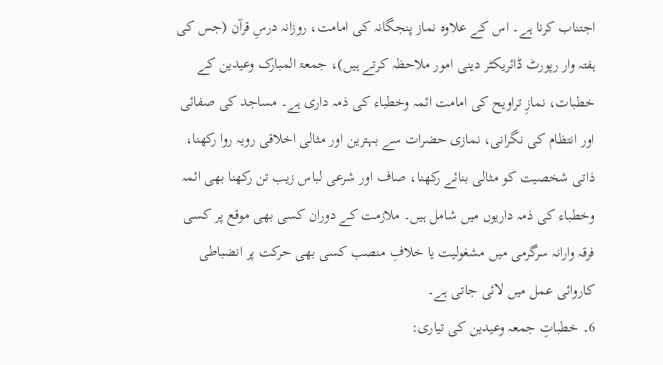اجتناب کرنا ہے۔ اس کے علاوہ نماز پنجگانہ کی امامت، روزانہ درسِ قرآن (جس کی ہفتہ وار رپورٹ ڈائریکٹر دینی امور ملاحظہ کرتے ہیں)، جمعۃ المبارک وعیدین کے خطبات، نمازِ تراویح کی امامت ائمہ وخطباء کی ذمہ داری ہے۔ مساجد کی صفائی اور انتظام کی نگرانی، نمازی حضرات سے بہترین اور مثالی اخلاقی رویہ روا رکھنا، ذاتی شخصیت کو مثالی بنائے رکھنا، صاف اور شرعی لباس زیب تن رکھنا بھی ائمہ وخطباء کی ذمہ داریوں میں شامل ہیں۔ ملازمت کے دوران کسی بھی موقع پر کسی فرقہ وارانہ سرگرمی میں مشغولیت یا خلافِ منصب کسی بھی حرکت پر انضباطی کاروائی عمل میں لائی جاتی ہے۔
6۔ خطباتِ جمعہ وعیدین کی تیاری: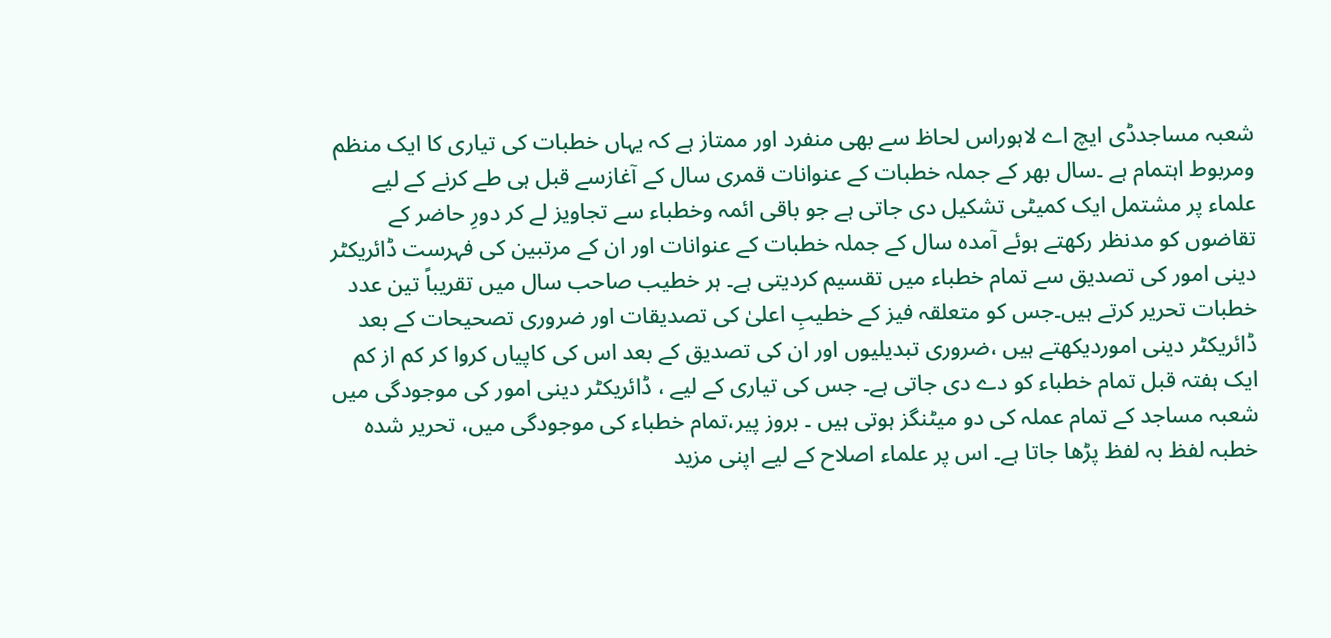شعبہ مساجدڈی ایچ اے لاہوراس لحاظ سے بھی منفرد اور ممتاز ہے کہ یہاں خطبات کی تیاری کا ایک منظم ومربوط اہتمام ہے ۔سال بھر کے جملہ خطبات کے عنوانات قمری سال کے آغازسے قبل ہی طے کرنے کے لیے علماء پر مشتمل ایک کمیٹی تشکیل دی جاتی ہے جو باقی ائمہ وخطباء سے تجاویز لے کر دورِ حاضر کے تقاضوں کو مدنظر رکھتے ہوئے آمدہ سال کے جملہ خطبات کے عنوانات اور ان کے مرتبین کی فہرست ڈائریکٹر دینی امور کی تصدیق سے تمام خطباء میں تقسیم کردیتی ہے۔ ہر خطیب صاحب سال میں تقریباً تین عدد خطبات تحریر کرتے ہیں۔جس کو متعلقہ فیز کے خطیبِ اعلیٰ کی تصدیقات اور ضروری تصحیحات کے بعد ڈائریکٹر دینی اموردیکھتے ہیں ،ضروری تبدیلیوں اور ان کی تصدیق کے بعد اس کی کاپیاں کروا کر کم از کم ایک ہفتہ قبل تمام خطباء کو دے دی جاتی ہے۔ جس کی تیاری کے لیے ، ڈائریکٹر دینی امور کی موجودگی میں شعبہ مساجد کے تمام عملہ کی دو میٹنگز ہوتی ہیں ۔ بروز پیر،تمام خطباء کی موجودگی میں، تحریر شدہ خطبہ لفظ بہ لفظ پڑھا جاتا ہے۔ اس پر علماء اصلاح کے لیے اپنی مزید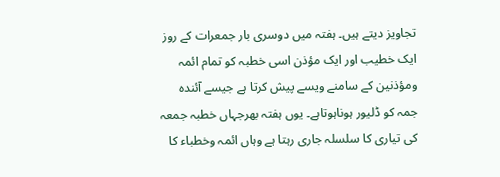تجاویز دیتے ہیں۔ ہفتہ میں دوسری بار جمعرات کے روز ایک خطیب اور ایک مؤذن اسی خطبہ کو تمام ائمہ ومؤذنین کے سامنے ویسے پیش کرتا ہے جیسے آئندہ جمہ کو ڈلیور ہوناہوتاہے۔ یوں ہفتہ بھرجہاں خطبہ جمعہ کی تیاری کا سلسلہ جاری رہتا ہے وہاں ائمہ وخطباء کا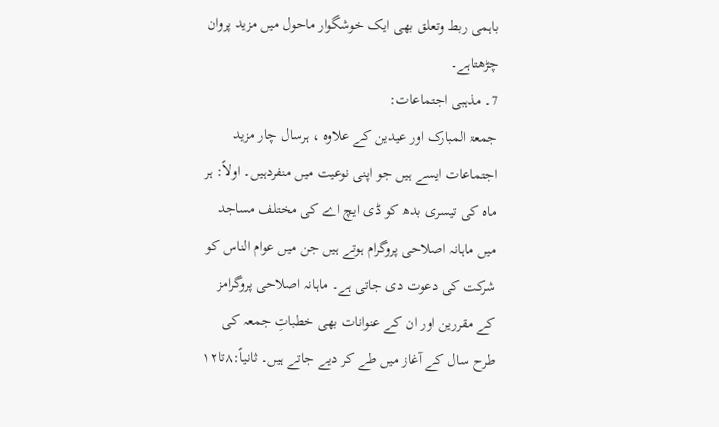باہمی ربط وتعلق بھی ایک خوشگوار ماحول میں مزید پروان چڑھتاہے۔
7۔ مذہبی اجتماعات:
جمعۃ المبارک اور عیدین کے علاوہ ، ہرسال چار مزید اجتماعات ایسے ہیں جو اپنی نوعیت میں منفردہیں۔ اولاً: ہر ماہ کی تیسری بدھ کو ڈی ایچ اے کی مختلف مساجد میں ماہانہ اصلاحی پروگرام ہوتے ہیں جن میں عوام الناس کو شرکت کی دعوت دی جاتی ہے۔ ماہانہ اصلاحی پروگرامز کے مقررین اور ان کے عنوانات بھی خطباتِ جمعہ کی طرح سال کے آغاز میں طے کر دیے جاتے ہیں۔ ثانیاً:۸تا۱۲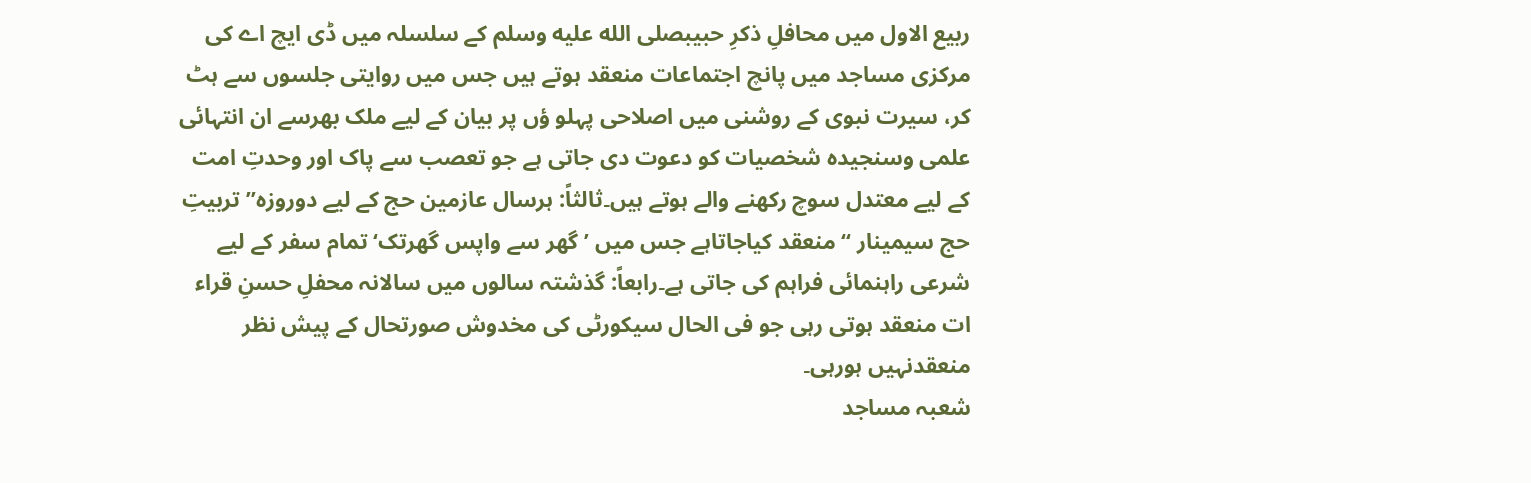ربیع الاول میں محافلِ ذکرِ حبیبصلى الله عليه وسلم کے سلسلہ میں ڈی ایچ اے کی مرکزی مساجد میں پانچ اجتماعات منعقد ہوتے ہیں جس میں روایتی جلسوں سے ہٹ کر، سیرت نبوی کے روشنی میں اصلاحی پہلو ؤں پر بیان کے لیے ملک بھرسے ان انتہائی علمی وسنجیدہ شخصیات کو دعوت دی جاتی ہے جو تعصب سے پاک اور وحدتِ امت کے لیے معتدل سوچ رکھنے والے ہوتے ہیں۔ثالثاً: ہرسال عازمین حج کے لیے دوروزہ’’تربیتِ حج سیمینار ‘‘ منعقد کیاجاتاہے جس میں ’گھر سے واپس گھرتک‘ تمام سفر کے لیے شرعی راہنمائی فراہم کی جاتی ہے۔رابعاً: گذشتہ سالوں میں سالانہ محفلِ حسنِ قراء ات منعقد ہوتی رہی جو فی الحال سیکورٹی کی مخدوش صورتحال کے پیش نظر منعقدنہیں ہورہی۔
شعبہ مساجد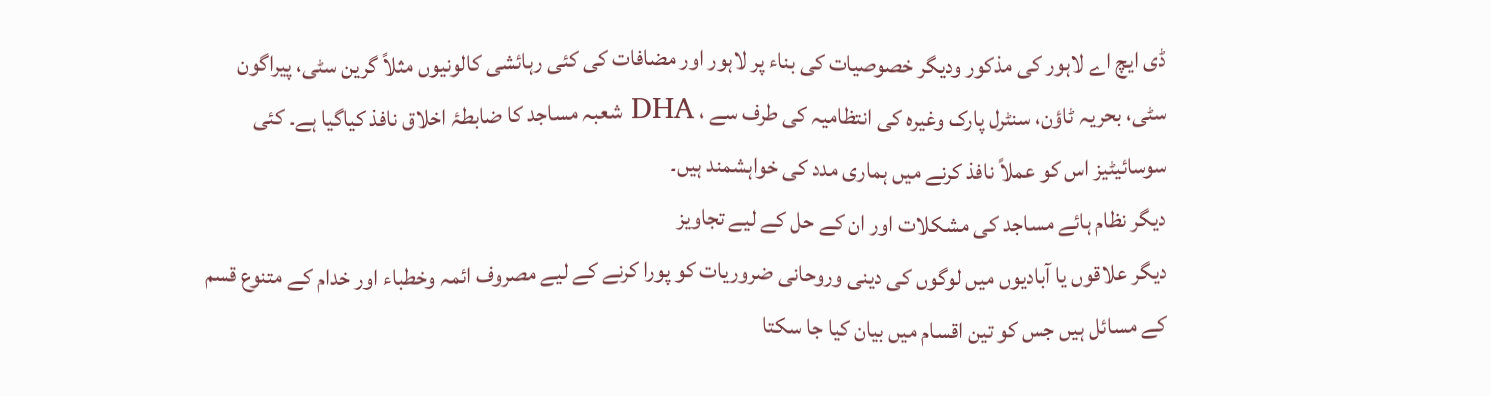ڈی ایچ اے لاہور کی مذکور ودیگر خصوصیات کی بناء پر لاہور اور مضافات کی کئی رہائشی کالونیوں مثلاً گرین سٹی، پیراگون سٹی، بحریہ ٹاؤن، سنٹرل پارک وغیرہ کی انتظامیہ کی طرف سے ، DHA شعبہ مساجد کا ضابطۂ اخلاق نافذ کیاگیا ہے۔ کئی سوسائیٹیز اس کو عملاً نافذ کرنے میں ہماری مدد کی خواہشمند ہیں۔
دیگر نظام ہائے مساجد کی مشکلات اور ان کے حل کے لیے تجاویز
دیگر علاقوں یا آبادیوں میں لوگوں کی دینی وروحانی ضروریات کو پورا کرنے کے لیے مصروف ائمہ وخطباء اور خدام کے متنوع قسم کے مسائل ہیں جس کو تین اقسام میں بیان کیا جا سکتا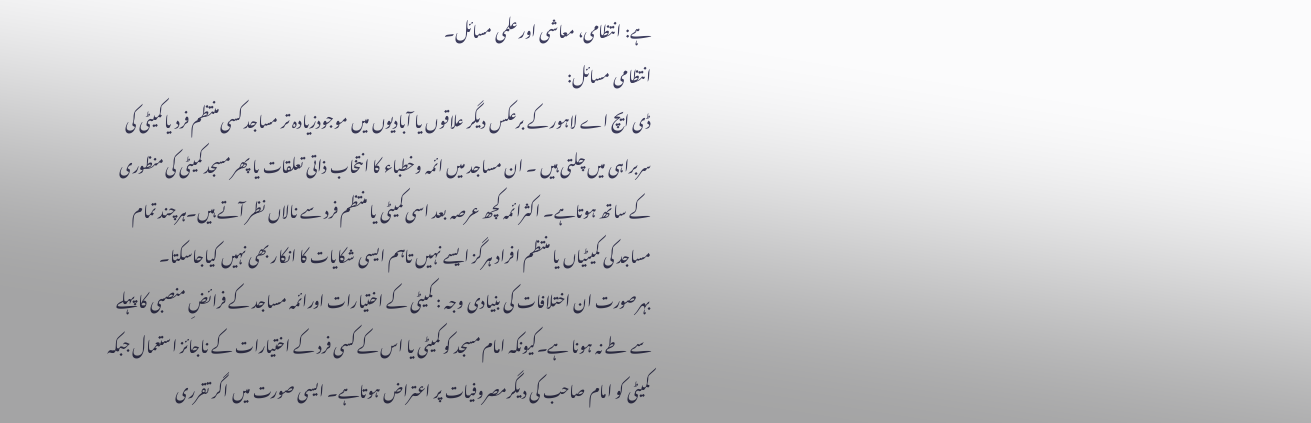ہے: انتظامی، معاشی اور علمی مسائل۔
انتظامی مسائل:
ڈی ایچ اے لاہور کے برعکس دیگر علاقوں یا آبادیوں میں موجودزیادہ تر مساجد کسی منتظم فرد یا کمیٹی کی سربراہی میں چلتی ہیں ۔ ان مساجد میں ائمہ وخطباء کا انتخاب ذاتی تعلقات یا پھر مسجد کمیٹی کی منظوری کے ساتھ ہوتاہے۔ اکثرائمہ کچھ عرصہ بعد اسی کمیٹی یا منتظم فرد سے نالاں نظر آتے ہیں۔ہرچند تمام مساجد کی کمیٹیاں یا منتظم افراد ہرگز ایسے نہیں تاہم ایسی شکایات کا انکار بھی نہیں کیاجاسکتا۔ بہرصورت ان اختلافات کی بنیادی وجہ : کمیٹی کے اختیارات اورائمہ مساجد کے فرائضِ منصبی کا پہلے سے طے نہ ہونا ہے۔کیونکہ امام مسجد کو کمیٹی یا اس کے کسی فرد کے اختیارات کے ناجائز استعمال جبکہ کمیٹی کو امام صاحب کی دیگرمصروفیات پر اعتراض ہوتاہے۔ ایسی صورت میں اگر تقرری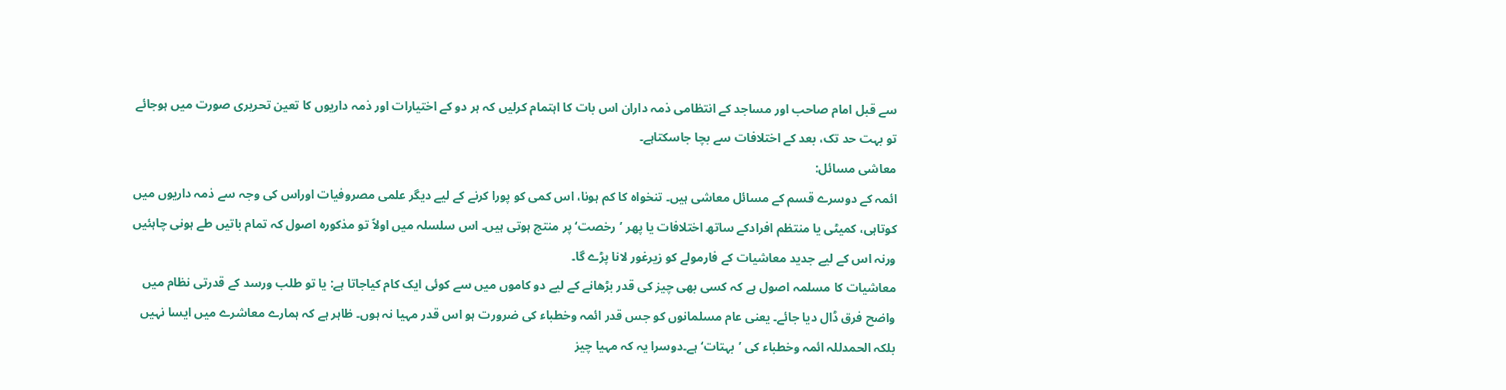سے قبل امام صاحب اور مساجد کے انتظامی ذمہ داران اس بات کا اہتمام کرلیں کہ ہر دو کے اختیارات اور ذمہ داریوں کا تعین تحریری صورت میں ہوجائے تو بہت حد تک، بعد کے اختلافات سے بچا جاسکتاہے۔
معاشی مسائل:
ائمہ کے دوسرے قسم کے مسائل معاشی ہیں۔ تنخواہ کا کم ہونا، اس کمی کو پورا کرنے کے لیے دیگر علمی مصروفیات اوراس کی وجہ سے ذمہ داریوں میں کوتاہی، کمیٹی یا منتظم افرادکے ساتھ اختلافات یا پھر ’رخصت‘ پر منتج ہوتی ہیں۔ اس سلسلہ میں اولاً تو مذکورہ اصول کہ تمام باتیں طے ہونی چاہئیں ورنہ اس کے لیے جدید معاشیات کے فارمولے کو زیرغور لانا پڑے گا۔
معاشیات کا مسلمہ اصول ہے کہ کسی بھی چیز کی قدر بڑھانے کے لیے دو کاموں میں سے کوئی ایک کام کیاجاتا ہے: یا تو طلب ورسد کے قدرتی نظام میں واضح فرق ڈال دیا جائے۔ یعنی عام مسلمانوں کو جس قدر ائمہ وخطباء کی ضرورت ہو اس قدر مہیا نہ ہوں۔ ظاہر ہے کہ ہمارے معاشرے میں ایسا نہیں بلکہ الحمدللہ ائمہ وخطباء کی ’بہتات‘ ہے۔دوسرا یہ کہ مہیا چیز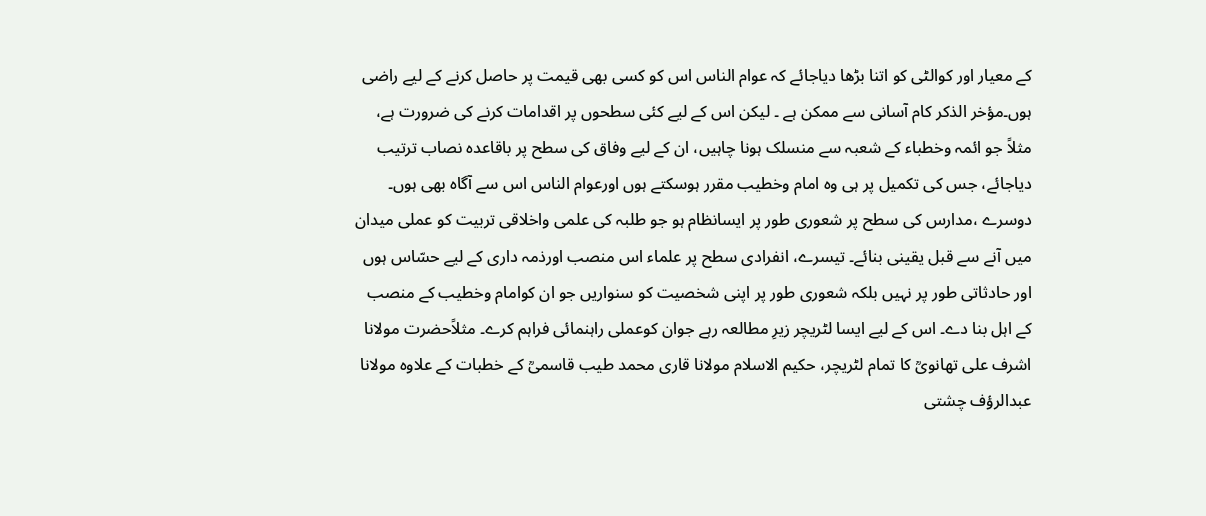کے معیار اور کوالٹی کو اتنا بڑھا دیاجائے کہ عوام الناس اس کو کسی بھی قیمت پر حاصل کرنے کے لیے راضی ہوں۔مؤخر الذکر کام آسانی سے ممکن ہے ۔ لیکن اس کے لیے کئی سطحوں پر اقدامات کرنے کی ضرورت ہے، مثلاً جو ائمہ وخطباء کے شعبہ سے منسلک ہونا چاہیں، ان کے لیے وفاق کی سطح پر باقاعدہ نصاب ترتیب دیاجائے، جس کی تکمیل پر ہی وہ امام وخطیب مقرر ہوسکتے ہوں اورعوام الناس اس سے آگاہ بھی ہوں۔ دوسرے ،مدارس کی سطح پر شعوری طور پر ایسانظام ہو جو طلبہ کی علمی واخلاقی تربیت کو عملی میدان میں آنے سے قبل یقینی بنائے۔ تیسرے، انفرادی سطح پر علماء اس منصب اورذمہ داری کے لیے حسّاس ہوں اور حادثاتی طور پر نہیں بلکہ شعوری طور پر اپنی شخصیت کو سنواریں جو ان کوامام وخطیب کے منصب کے اہل بنا دے۔ اس کے لیے ایسا لٹریچر زیرِ مطالعہ رہے جوان کوعملی راہنمائی فراہم کرے۔ مثلاًحضرت مولانا اشرف علی تھانویؒ کا تمام لٹریچر، حکیم الاسلام مولانا قاری محمد طیب قاسمیؒ کے خطبات کے علاوہ مولانا عبدالرؤف چشتی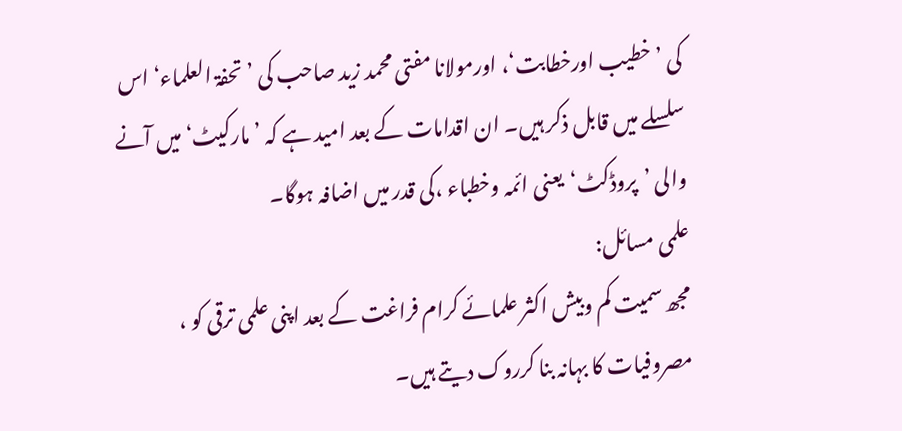کی ’خطیب اورخطابت‘، اورمولانا مفتی محمد زید صاحب کی ’تحفۃ العلماء‘ اس سلسلے میں قابل ذکر ہیں۔ ان اقدامات کے بعد امید ہے کہ ’مارکیٹ‘ میں آنے والی ’پروڈکٹ‘یعنی ائمہ وخطباء ،کی قدر میں اضافہ ہوگا۔
علمی مسائل:
مجھ سمیت کم وبیش اکثر علمائے کرام فراغت کے بعد اپنی علمی ترقی کو ، مصروفیات کا بہانہ بنا کرروک دیتے ہیں۔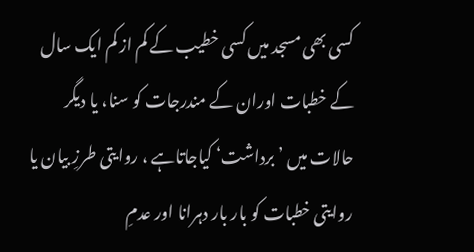کسی بھی مسجد میں کسی خطیب کے کم از کم ایک سال کے خطبات اوران کے مندرجات کو سنا، یا دیگر حالات میں ’برداشت‘ کیاجاتاہے ، روایتی طرزِ بیان یا روایتی خطبات کو بار بار دہرانا اور عدمِ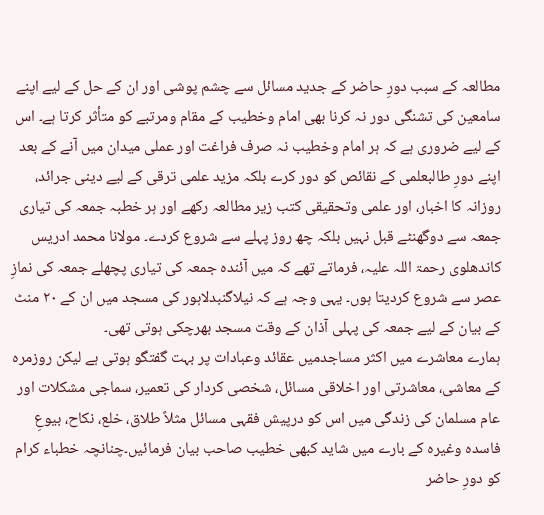مطالعہ کے سبب دورِ حاضر کے جدید مسائل سے چشم پوشی اور ان کے حل کے لیے اپنے سامعین کی تشنگی دور نہ کرنا بھی امام وخطیب کے مقام ومرتبے کو متأثر کرتا ہے۔ اس کے لیے ضروری ہے کہ ہر امام وخطیب نہ صرف فراغت اور عملی میدان میں آنے کے بعد اپنے دورِ طالبعلمی کے نقائص کو دور کرے بلکہ مزید علمی ترقی کے لیے دینی جرائد، روزانہ کا اخبار، اور علمی وتحقیقی کتب زیر مطالعہ رکھے اور ہر خطبہ جمعہ کی تیاری جمعہ سے دوگھنٹے قبل نہیں بلکہ چھ روز پہلے سے شروع کردے۔ مولانا محمد ادریس کاندھلوی رحمۃ اللہ علیہ، فرماتے تھے کہ میں آئندہ جمعہ کی تیاری پچھلے جمعہ کی نمازِ عصر سے شروع کردیتا ہوں۔ یہی وجہ ہے کہ نیلاگنبدلاہور کی مسجد میں ان کے ۲۰ منٹ کے بیان کے لیے جمعہ کی پہلی آذان کے وقت مسجد بھرچکی ہوتی تھی۔
ہمارے معاشرے میں اکثر مساجدمیں عقائد وعبادات پر بہت گفتگو ہوتی ہے لیکن روزمرہ کے معاشی، معاشرتی اور اخلاقی مسائل، شخصی کردار کی تعمیر، سماجی مشکلات اور عام مسلمان کی زندگی میں اس کو درپیش فقہی مسائل مثلاً طلاق، خلع، نکاح، بیوعِ فاسدہ وغیرہ کے بارے میں شاید کبھی خطیب صاحب بیان فرمائیں۔چنانچہ خطباء کرام کو دورِ حاضر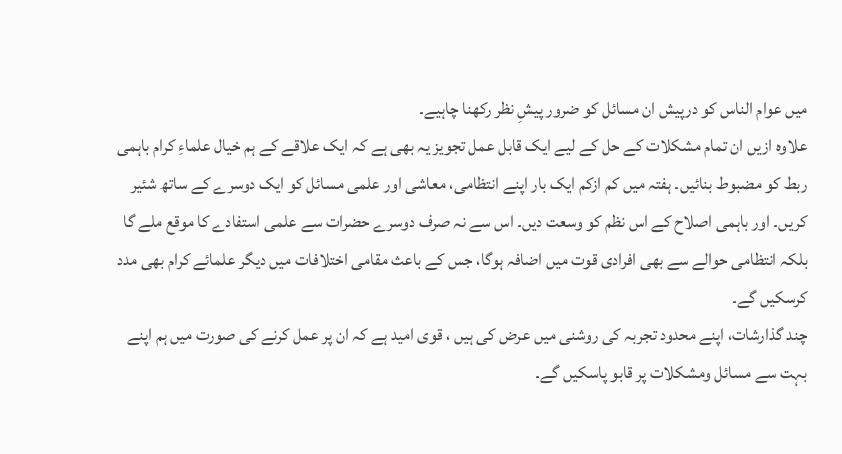میں عوام الناس کو درپیش ان مسائل کو ضرور پیشِ نظر رکھنا چاہیے۔
علاوہ ازیں ان تمام مشکلات کے حل کے لیے ایک قابل عمل تجویز یہ بھی ہے کہ ایک علاقے کے ہم خیال علماءِ کرام باہمی ربط کو مضبوط بنائیں۔ ہفتہ میں کم ازکم ایک بار اپنے انتظامی، معاشی اور علمی مسائل کو ایک دوسرے کے ساتھ شئیر کریں۔ اور باہمی اصلاح کے اس نظم کو وسعت دیں۔ اس سے نہ صرف دوسرے حضرات سے علمی استفادے کا موقع ملے گا بلکہ انتظامی حوالے سے بھی افرادی قوت میں اضافہ ہوگا، جس کے باعث مقامی اختلافات میں دیگر علمائے کرام بھی مدد کرسکیں گے۔
چند گذارشات، اپنے محدود تجربہ کی روشنی میں عرض کی ہیں ، قوی امید ہے کہ ان پر عمل کرنے کی صورت میں ہم اپنے بہت سے مسائل ومشکلات پر قابو پاسکیں گے۔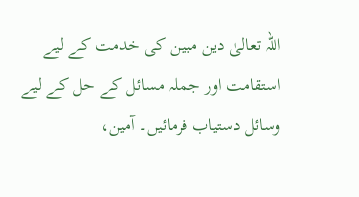اللہ تعالیٰ دین مبین کی خدمت کے لیے استقامت اور جملہ مسائل کے حل کے لیے وسائل دستیاب فرمائیں۔ آمین،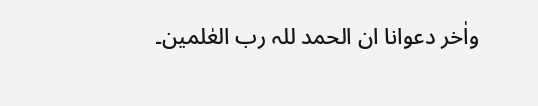واٰخر دعوانا ان الحمد للہ رب العٰلمین۔